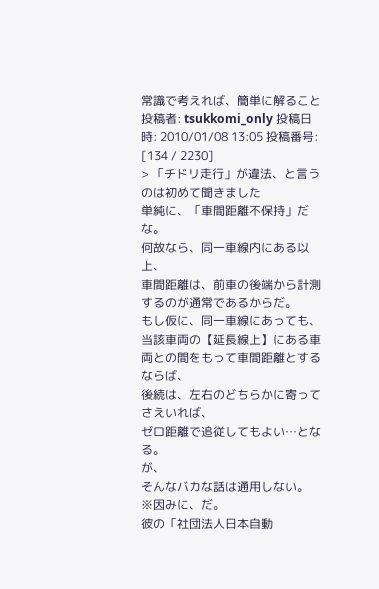常識で考えれば、簡単に解ること
投稿者: tsukkomi_only 投稿日時: 2010/01/08 13:05 投稿番号: [134 / 2230]
> 「チドリ走行」が違法、と言うのは初めて聞きました
単純に、「車間距離不保持」だな。
何故なら、同一車線内にある以上、
車間距離は、前車の後端から計測するのが通常であるからだ。
もし仮に、同一車線にあっても、
当該車両の【延長線上】にある車両との間をもって車間距離とするならば、
後続は、左右のどちらかに寄ってさえいれば、
ゼロ距離で追従してもよい…となる。
が、
そんなバカな話は通用しない。
※因みに、だ。
彼の「社団法人日本自動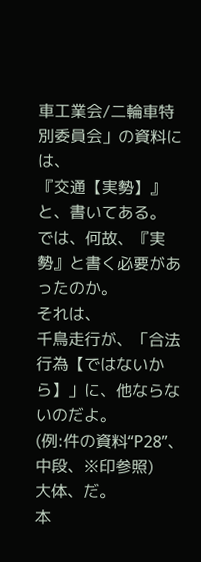車工業会/二輪車特別委員会」の資料には、
『交通【実勢】』と、書いてある。
では、何故、『実勢』と書く必要があったのか。
それは、
千鳥走行が、「合法行為【ではないから】」に、他ならないのだよ。
(例:件の資料“P28”、中段、※印参照)
大体、だ。
本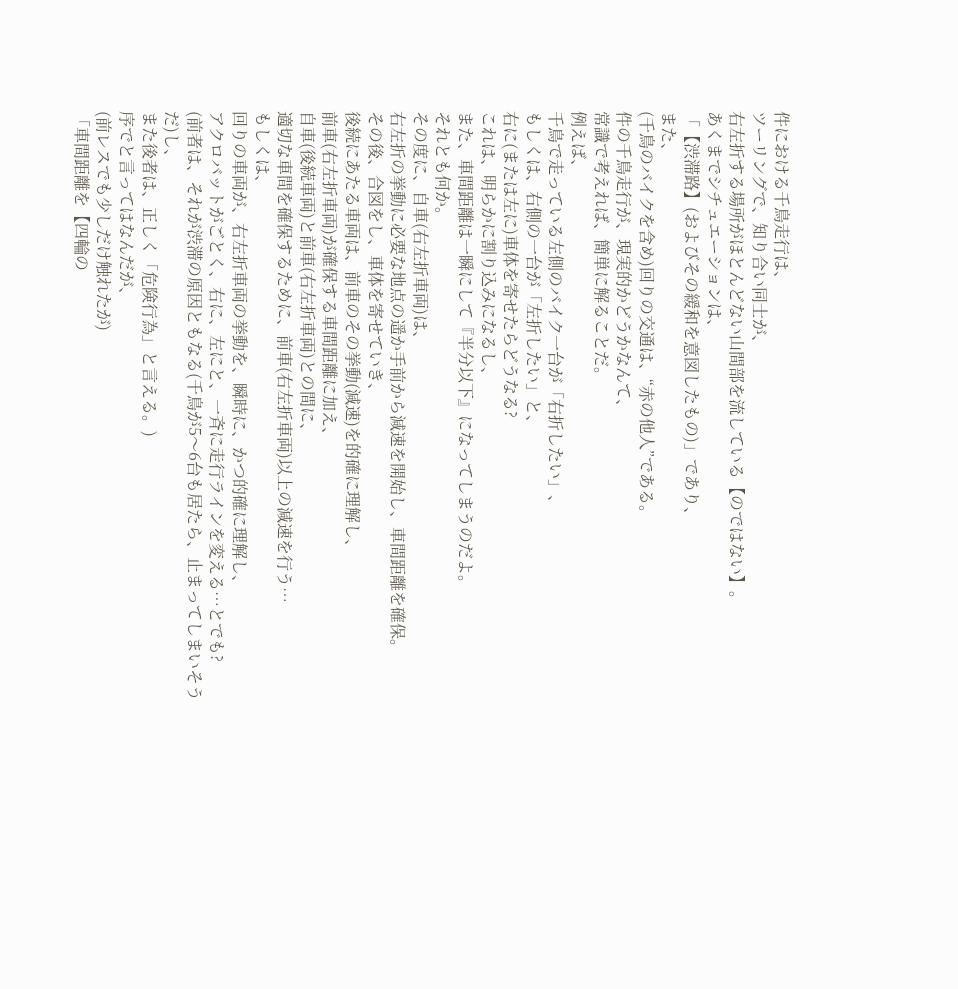件における千鳥走行は、
ツーリングで、知り合い同士が、
右左折する場所がほとんどない山間部を流している【のではない】。
あくまでシチュエーションは、
「【渋滞路】(およびその緩和を意図したもの)」であり、
また、
(千鳥のバイクを含め)回りの交通は、“赤の他人”である。
件の千鳥走行が、現実的かどうかなんて、
常識で考えれば、簡単に解ることだ。
例えば、
千鳥で走っている左側のバイク一台が「右折したい」、
もしくは、右側の一台が「左折したい」と、
右に(または左に)車体を寄せたらどうなる?
これは、明らかに割り込みになるし、
また、車間距離は一瞬にして『半分以下』になってしまうのだよ。
それとも何か。
その度に、自車(右左折車両)は、
右左折の挙動に必要な地点の遥か手前から減速を開始し、車間距離を確保。
その後、合図をし、車体を寄せていき、
後続にあたる車両は、前車のその挙動(減速)を的確に理解し、
前車(右左折車両)が確保する車間距離に加え、
自車(後続車両)と前車(右左折車両)との間に、
適切な車間を確保するために、前車(右左折車両)以上の減速を行う…
もしくは、
回りの車両が、右左折車両の挙動を、瞬時に、かつ的確に理解し、
アクロバットがごとく、右に、左にと、一斉に走行ラインを変える…とでも?
(前者は、それが渋滞の原因ともなる(千鳥が5〜6台も居たら、止まってしまいそうだ)し、
また後者は、正しく「危険行為」と言える。)
序でと言ってはなんだが、
(前レスでも少しだけ触れたが)
「車間距離を【四輪の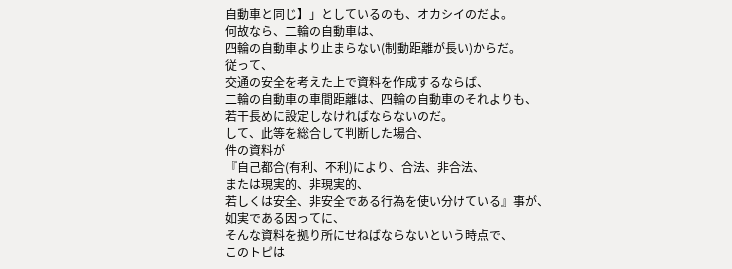自動車と同じ】」としているのも、オカシイのだよ。
何故なら、二輪の自動車は、
四輪の自動車より止まらない(制動距離が長い)からだ。
従って、
交通の安全を考えた上で資料を作成するならば、
二輪の自動車の車間距離は、四輪の自動車のそれよりも、
若干長めに設定しなければならないのだ。
して、此等を総合して判断した場合、
件の資料が
『自己都合(有利、不利)により、合法、非合法、
または現実的、非現実的、
若しくは安全、非安全である行為を使い分けている』事が、
如実である因ってに、
そんな資料を拠り所にせねばならないという時点で、
このトピは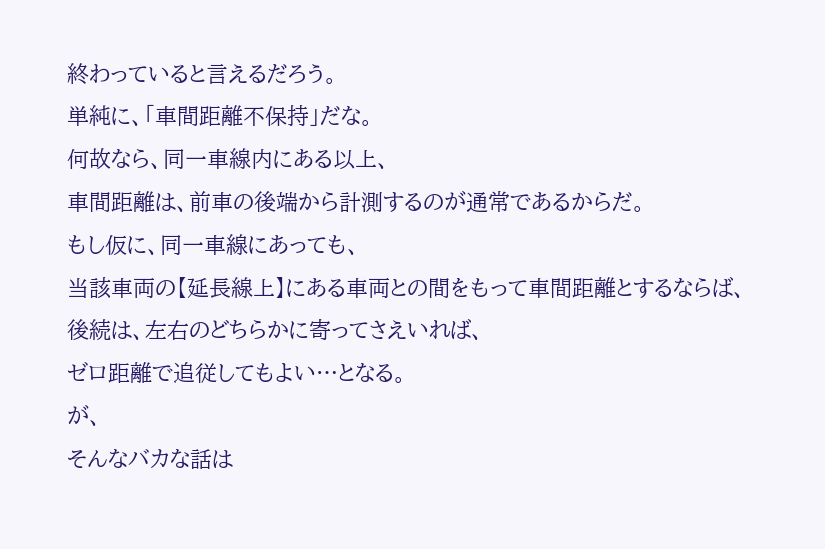終わっていると言えるだろう。
単純に、「車間距離不保持」だな。
何故なら、同一車線内にある以上、
車間距離は、前車の後端から計測するのが通常であるからだ。
もし仮に、同一車線にあっても、
当該車両の【延長線上】にある車両との間をもって車間距離とするならば、
後続は、左右のどちらかに寄ってさえいれば、
ゼロ距離で追従してもよい…となる。
が、
そんなバカな話は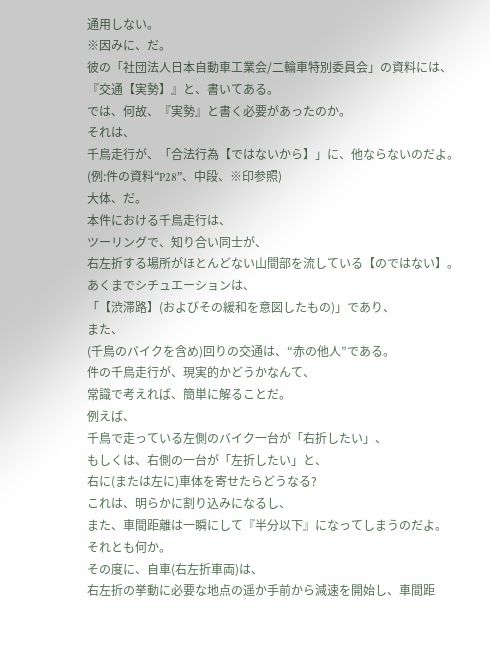通用しない。
※因みに、だ。
彼の「社団法人日本自動車工業会/二輪車特別委員会」の資料には、
『交通【実勢】』と、書いてある。
では、何故、『実勢』と書く必要があったのか。
それは、
千鳥走行が、「合法行為【ではないから】」に、他ならないのだよ。
(例:件の資料“P28”、中段、※印参照)
大体、だ。
本件における千鳥走行は、
ツーリングで、知り合い同士が、
右左折する場所がほとんどない山間部を流している【のではない】。
あくまでシチュエーションは、
「【渋滞路】(およびその緩和を意図したもの)」であり、
また、
(千鳥のバイクを含め)回りの交通は、“赤の他人”である。
件の千鳥走行が、現実的かどうかなんて、
常識で考えれば、簡単に解ることだ。
例えば、
千鳥で走っている左側のバイク一台が「右折したい」、
もしくは、右側の一台が「左折したい」と、
右に(または左に)車体を寄せたらどうなる?
これは、明らかに割り込みになるし、
また、車間距離は一瞬にして『半分以下』になってしまうのだよ。
それとも何か。
その度に、自車(右左折車両)は、
右左折の挙動に必要な地点の遥か手前から減速を開始し、車間距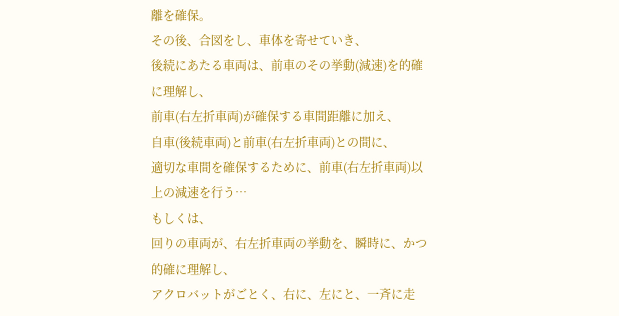離を確保。
その後、合図をし、車体を寄せていき、
後続にあたる車両は、前車のその挙動(減速)を的確に理解し、
前車(右左折車両)が確保する車間距離に加え、
自車(後続車両)と前車(右左折車両)との間に、
適切な車間を確保するために、前車(右左折車両)以上の減速を行う…
もしくは、
回りの車両が、右左折車両の挙動を、瞬時に、かつ的確に理解し、
アクロバットがごとく、右に、左にと、一斉に走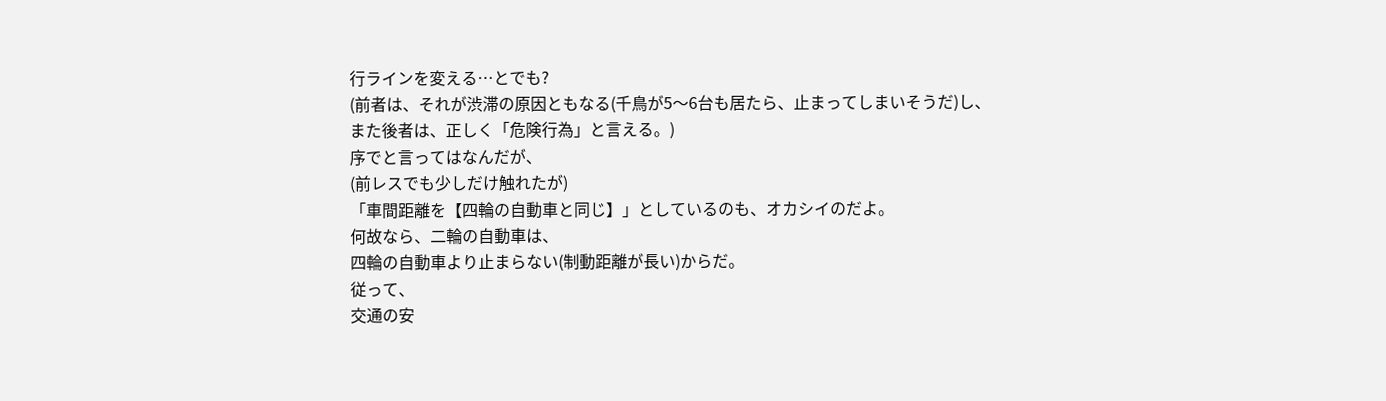行ラインを変える…とでも?
(前者は、それが渋滞の原因ともなる(千鳥が5〜6台も居たら、止まってしまいそうだ)し、
また後者は、正しく「危険行為」と言える。)
序でと言ってはなんだが、
(前レスでも少しだけ触れたが)
「車間距離を【四輪の自動車と同じ】」としているのも、オカシイのだよ。
何故なら、二輪の自動車は、
四輪の自動車より止まらない(制動距離が長い)からだ。
従って、
交通の安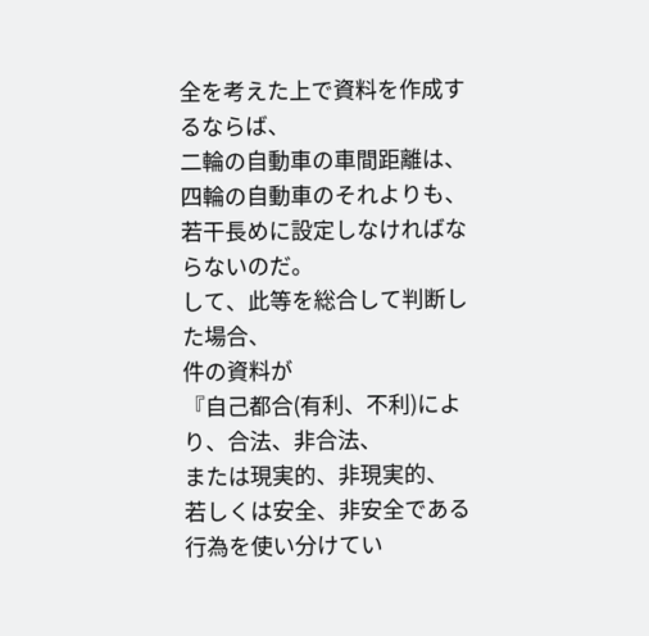全を考えた上で資料を作成するならば、
二輪の自動車の車間距離は、四輪の自動車のそれよりも、
若干長めに設定しなければならないのだ。
して、此等を総合して判断した場合、
件の資料が
『自己都合(有利、不利)により、合法、非合法、
または現実的、非現実的、
若しくは安全、非安全である行為を使い分けてい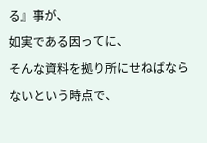る』事が、
如実である因ってに、
そんな資料を拠り所にせねばならないという時点で、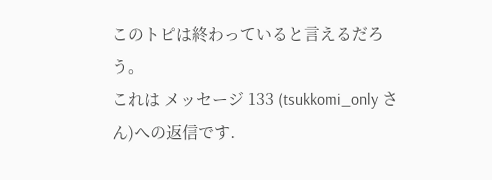このトピは終わっていると言えるだろう。
これは メッセージ 133 (tsukkomi_only さん)への返信です.